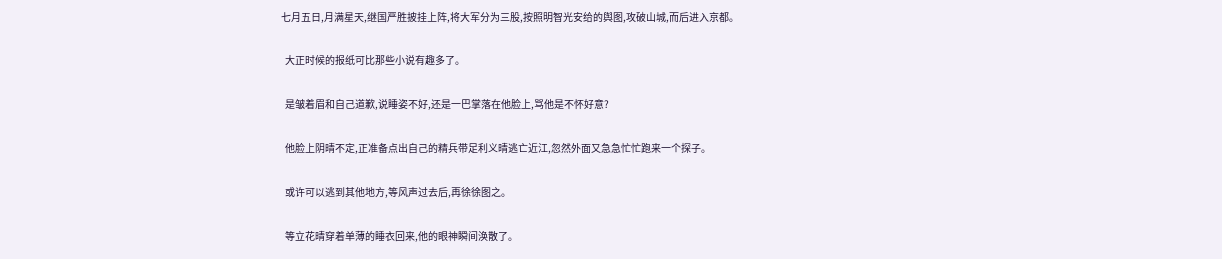七月五日,月满星天,继国严胜披挂上阵,将大军分为三股,按照明智光安给的舆图,攻破山城,而后进入京都。

  大正时候的报纸可比那些小说有趣多了。

  是皱着眉和自己道歉,说睡姿不好,还是一巴掌落在他脸上,骂他是不怀好意?

  他脸上阴晴不定,正准备点出自己的精兵带足利义晴逃亡近江,忽然外面又急急忙忙跑来一个探子。

  或许可以逃到其他地方,等风声过去后,再徐徐图之。

  等立花晴穿着单薄的睡衣回来,他的眼神瞬间涣散了。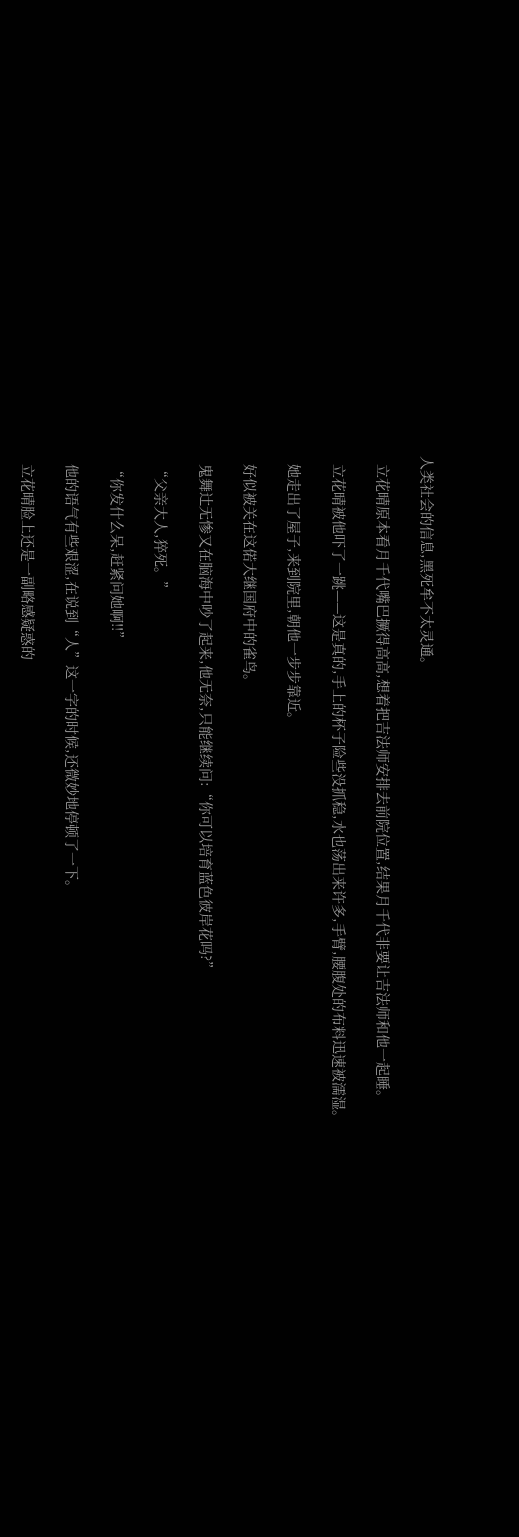人类社会的信息,黑死牟不太灵通。

  立花晴原本看月千代嘴巴撅得高高,想着把吉法师安排去前院位置,结果月千代非要让吉法师和他一起睡。

  立花晴被他吓了一跳——这是真的,手上的杯子险些没抓稳,水也荡出来许多,手臂,腰腹处的布料迅速被濡湿。

  她走出了屋子,来到院里,朝他一步步靠近。

  好似被关在这偌大继国府中的雀鸟。

  鬼舞辻无惨又在脑海中吵了起来,他无奈,只能继续问:“你可以培育蓝色彼岸花吗?”

  “父亲大人,猝死。”

  “你发什么呆,赶紧问她啊!!”

  他的语气有些艰涩,在说到“人”这一字的时候,还微妙地停顿了一下。

  立花晴脸上还是一副略感疑惑的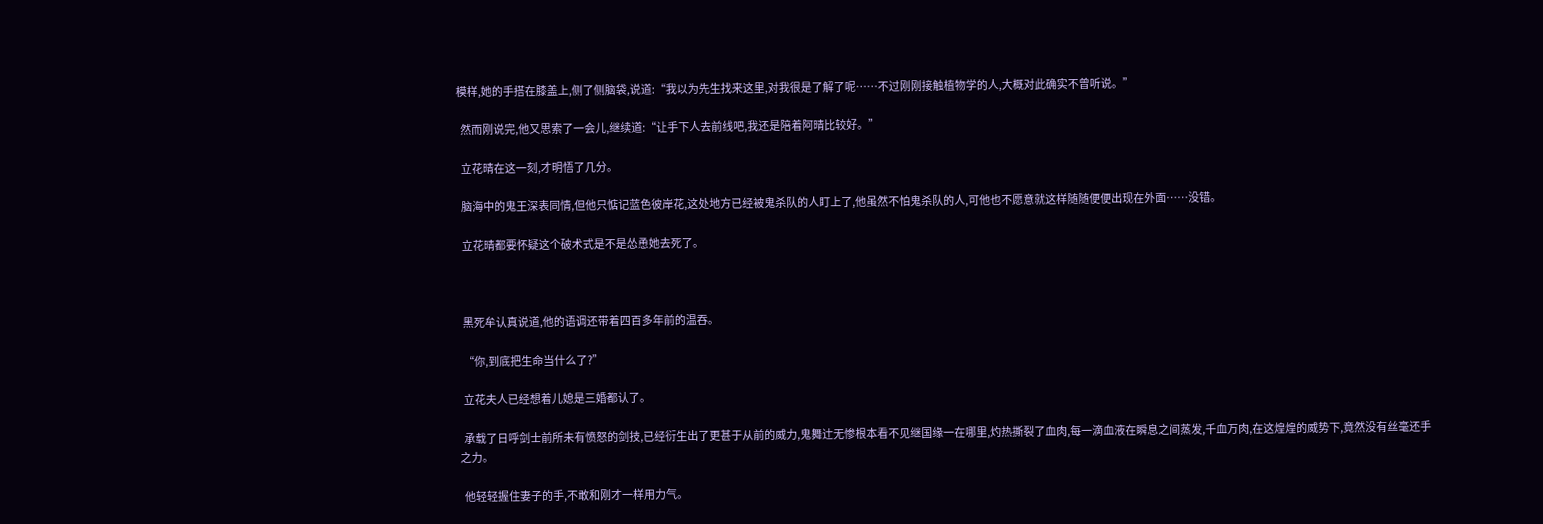模样,她的手搭在膝盖上,侧了侧脑袋,说道:“我以为先生找来这里,对我很是了解了呢……不过刚刚接触植物学的人,大概对此确实不曾听说。”

  然而刚说完,他又思索了一会儿,继续道:“让手下人去前线吧,我还是陪着阿晴比较好。”

  立花晴在这一刻,才明悟了几分。

  脑海中的鬼王深表同情,但他只惦记蓝色彼岸花,这处地方已经被鬼杀队的人盯上了,他虽然不怕鬼杀队的人,可他也不愿意就这样随随便便出现在外面……没错。

  立花晴都要怀疑这个破术式是不是怂恿她去死了。



  黑死牟认真说道,他的语调还带着四百多年前的温吞。

  “你,到底把生命当什么了?”

  立花夫人已经想着儿媳是三婚都认了。

  承载了日呼剑士前所未有愤怒的剑技,已经衍生出了更甚于从前的威力,鬼舞辻无惨根本看不见继国缘一在哪里,灼热撕裂了血肉,每一滴血液在瞬息之间蒸发,千血万肉,在这煌煌的威势下,竟然没有丝毫还手之力。

  他轻轻握住妻子的手,不敢和刚才一样用力气。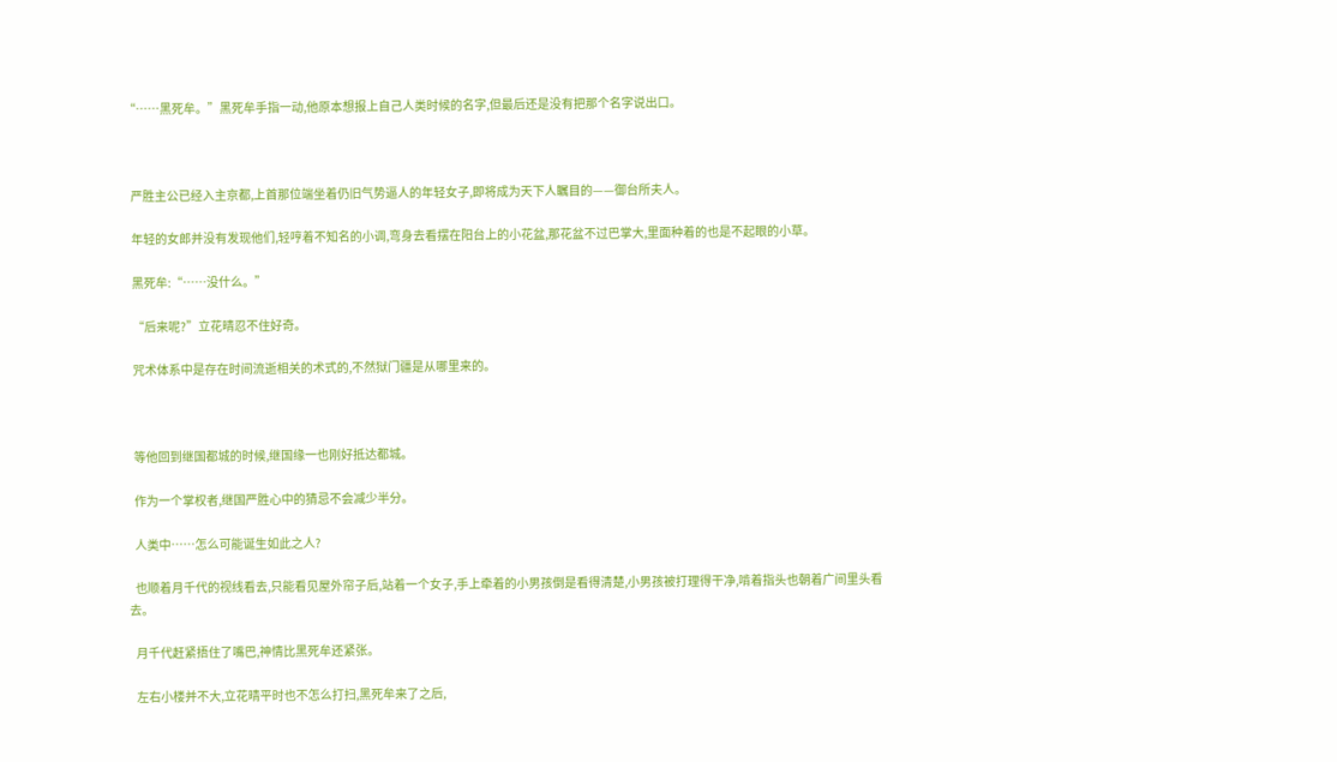“……黑死牟。”黑死牟手指一动,他原本想报上自己人类时候的名字,但最后还是没有把那个名字说出口。



  严胜主公已经入主京都,上首那位端坐着仍旧气势逼人的年轻女子,即将成为天下人瞩目的——御台所夫人。

  年轻的女郎并没有发现他们,轻哼着不知名的小调,弯身去看摆在阳台上的小花盆,那花盆不过巴掌大,里面种着的也是不起眼的小草。

  黑死牟:“……没什么。”

  “后来呢?”立花晴忍不住好奇。

  咒术体系中是存在时间流逝相关的术式的,不然狱门疆是从哪里来的。



  等他回到继国都城的时候,继国缘一也刚好抵达都城。

  作为一个掌权者,继国严胜心中的猜忌不会减少半分。

  人类中……怎么可能诞生如此之人?

  也顺着月千代的视线看去,只能看见屋外帘子后,站着一个女子,手上牵着的小男孩倒是看得清楚,小男孩被打理得干净,啃着指头也朝着广间里头看去。

  月千代赶紧捂住了嘴巴,神情比黑死牟还紧张。

  左右小楼并不大,立花晴平时也不怎么打扫,黑死牟来了之后,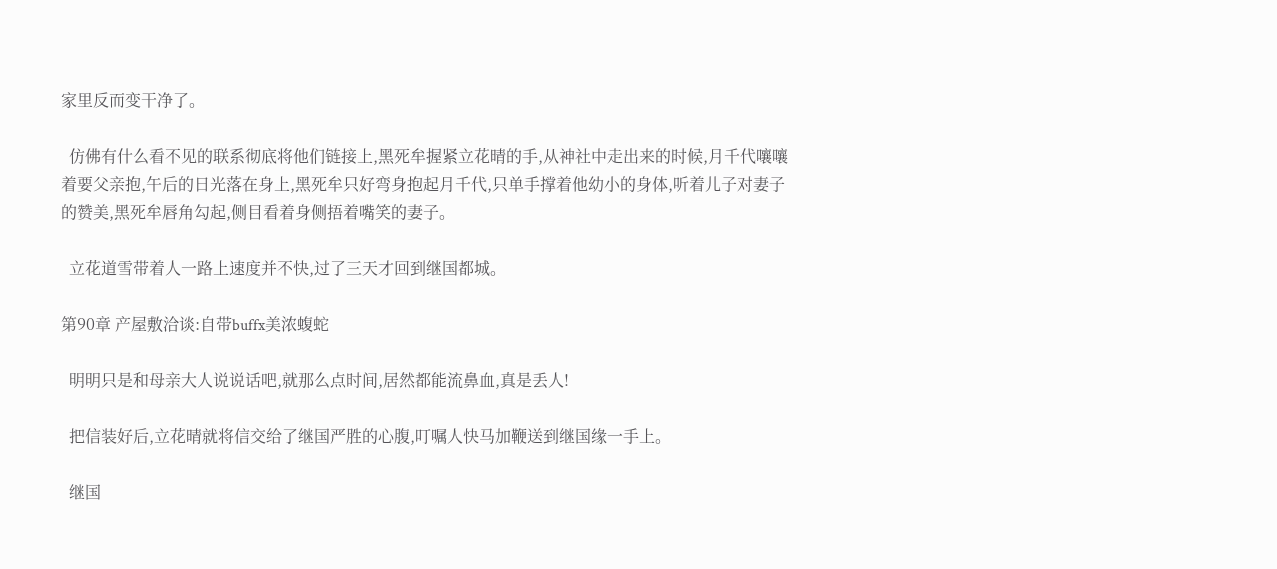家里反而变干净了。

  仿佛有什么看不见的联系彻底将他们链接上,黑死牟握紧立花晴的手,从神社中走出来的时候,月千代嚷嚷着要父亲抱,午后的日光落在身上,黑死牟只好弯身抱起月千代,只单手撑着他幼小的身体,听着儿子对妻子的赞美,黑死牟唇角勾起,侧目看着身侧捂着嘴笑的妻子。

  立花道雪带着人一路上速度并不快,过了三天才回到继国都城。

第90章 产屋敷洽谈:自带buffx美浓蝮蛇

  明明只是和母亲大人说说话吧,就那么点时间,居然都能流鼻血,真是丢人!

  把信装好后,立花晴就将信交给了继国严胜的心腹,叮嘱人快马加鞭送到继国缘一手上。

  继国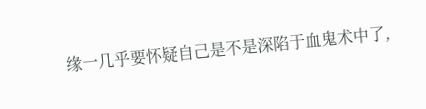缘一几乎要怀疑自己是不是深陷于血鬼术中了,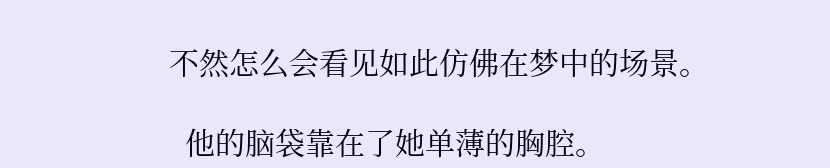不然怎么会看见如此仿佛在梦中的场景。

  他的脑袋靠在了她单薄的胸腔。